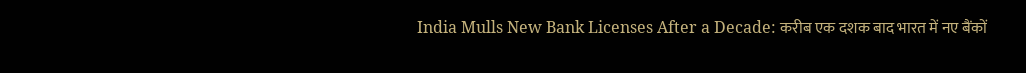India Mulls New Bank Licenses After a Decade: करीब एक दशक बाद भारत में नए बैंकों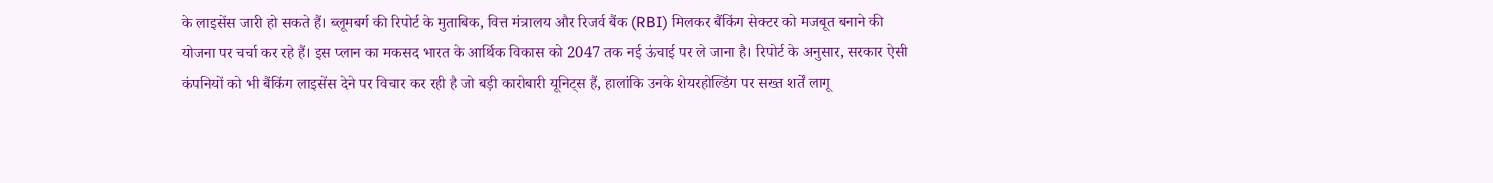के लाइसेंस जारी हो सकते हैं। ब्लूमबर्ग की रिपोर्ट के मुताबिक, वित्त मंत्रालय और रिजर्व बैंक (RBI) मिलकर बैंकिंग सेक्टर को मजबूत बनाने की योजना पर चर्चा कर रहे हैं। इस प्लान का मकसद भारत के आर्थिक विकास को 2047 तक नई ऊंचाई पर ले जाना है। रिपोर्ट के अनुसार, सरकार ऐसी कंपनियों को भी बैंकिंग लाइसेंस देने पर विचार कर रही है जो बड़ी कारोबारी यूनिट्स हैं, हालांकि उनके शेयरहोल्डिंग पर सख्त शर्तें लागू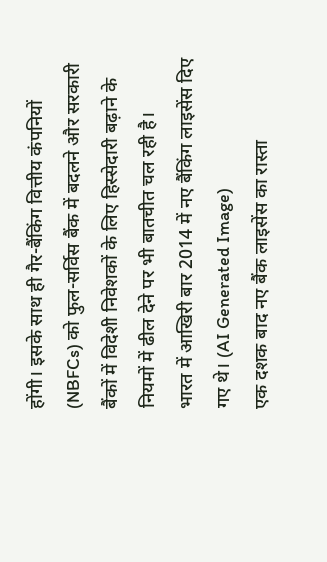होंगी। इसके साथ ही गैर-बैंकिंग वित्तीय कंपनियों (NBFCs) को फुल-सर्विस बैंक में बदलने और सरकारी बैंकों में विदेशी निवेशकों के लिए हिस्सेदारी बढ़ाने के नियमों में ढील देने पर भी बातचीत चल रही है।
भारत में आखिरी बार 2014 में नए बैंकिंग लाइसेंस दिए गए थे। (AI Generated Image)
एक दशक बाद नए बैंक लाइसेंस का रास्ता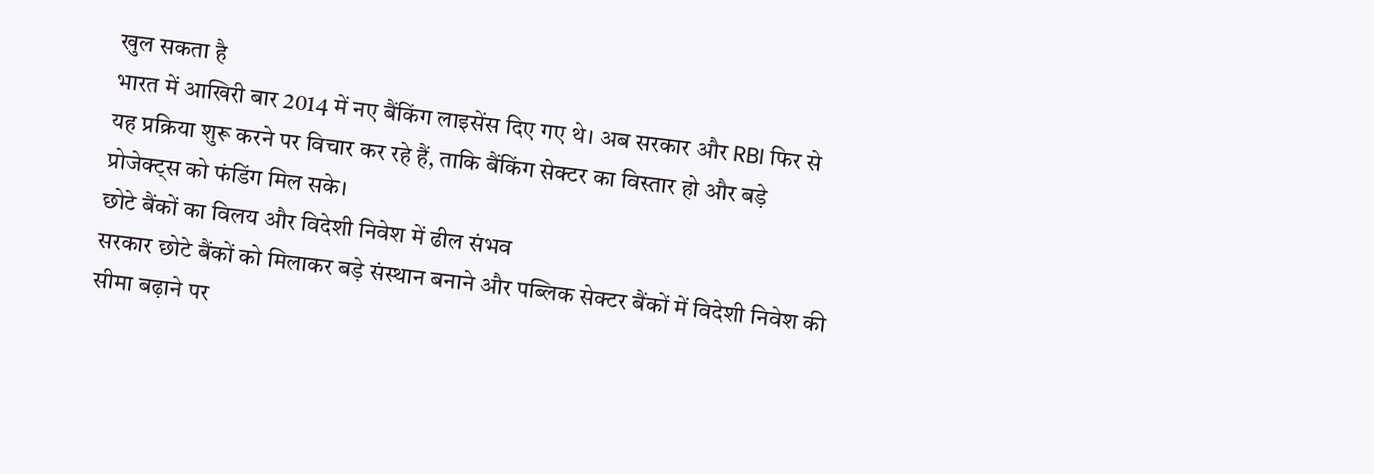खुल सकता है
भारत में आखिरी बार 2014 में नए बैंकिंग लाइसेंस दिए गए थे। अब सरकार और RBI फिर से यह प्रक्रिया शुरू करने पर विचार कर रहे हैं, ताकि बैंकिंग सेक्टर का विस्तार हो और बड़े प्रोजेक्ट्स को फंडिंग मिल सके।
छोटे बैंकों का विलय और विदेशी निवेश में ढील संभव
सरकार छोटे बैंकों को मिलाकर बड़े संस्थान बनाने और पब्लिक सेक्टर बैंकों में विदेशी निवेश की सीमा बढ़ाने पर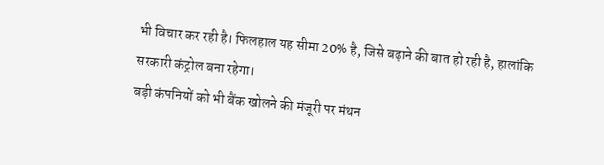भी विचार कर रही है। फिलहाल यह सीमा 20% है, जिसे बढ़ाने की बात हो रही है, हालांकि सरकारी कंट्रोल बना रहेगा।
बड़ी कंपनियों को भी बैंक खोलने की मंजूरी पर मंथन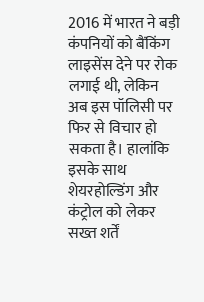2016 में भारत ने बड़ी कंपनियों को बैंकिंग लाइसेंस देने पर रोक लगाई थी, लेकिन अब इस पॉलिसी पर फिर से विचार हो सकता है। हालांकि इसके साथ शेयरहोल्डिंग और कंट्रोल को लेकर सख्त शर्तें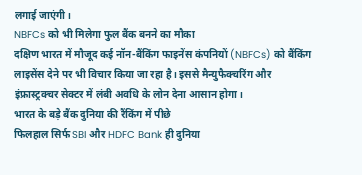लगाई जाएंगी।
NBFCs को भी मिलेगा फुल बैंक बनने का मौका
दक्षिण भारत में मौजूद कई नॉन-बैंकिंग फाइनेंस कंपनियों (NBFCs) को बैंकिंग लाइसेंस देने पर भी विचार किया जा रहा है। इससे मैन्युफैक्चरिंग और इंफ्रास्ट्रक्चर सेक्टर में लंबी अवधि के लोन देना आसान होगा।
भारत के बड़े बैंक दुनिया की रैंकिंग में पीछे
फिलहाल सिर्फ SBI और HDFC Bank ही दुनिया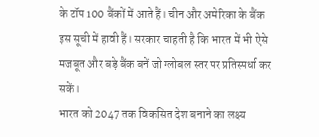के टॉप 100 बैंकों में आते हैं। चीन और अमेरिका के बैंक इस सूची में हावी हैं। सरकार चाहती है कि भारत में भी ऐसे मजबूत और बड़े बैंक बनें जो ग्लोबल स्तर पर प्रतिस्पर्धा कर सकें।
भारत को 2047 तक विकसित देश बनाने का लक्ष्य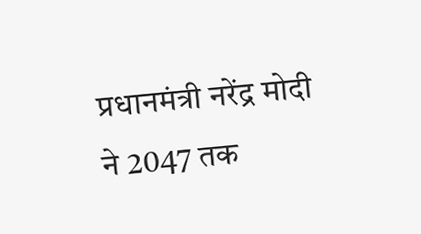प्रधानमंत्री नरेंद्र मोदी ने 2047 तक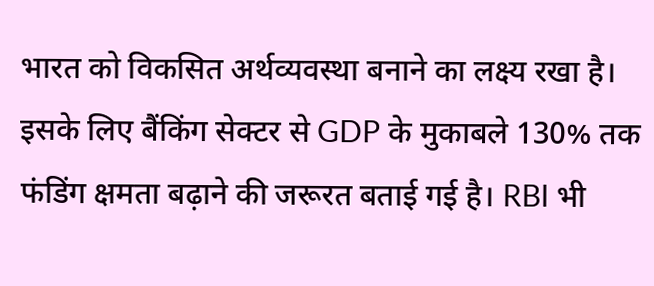भारत को विकसित अर्थव्यवस्था बनाने का लक्ष्य रखा है। इसके लिए बैंकिंग सेक्टर से GDP के मुकाबले 130% तक फंडिंग क्षमता बढ़ाने की जरूरत बताई गई है। RBI भी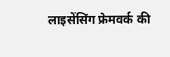लाइसेंसिंग फ्रेमवर्क की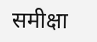समीक्षा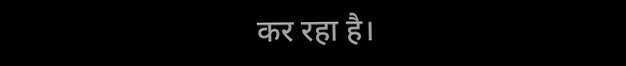कर रहा है।